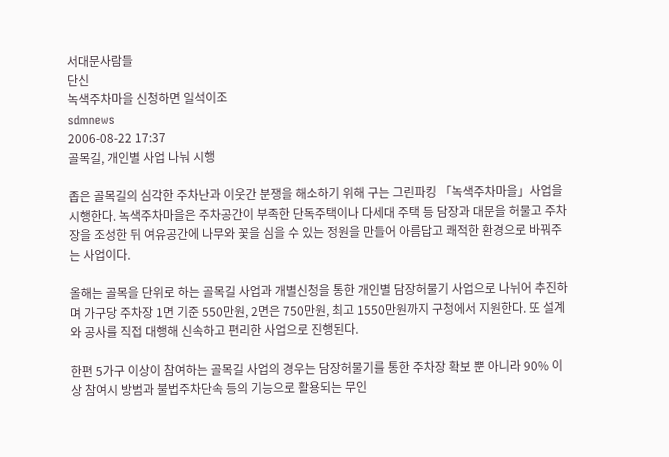서대문사람들
단신
녹색주차마을 신청하면 일석이조
sdmnews
2006-08-22 17:37
골목길, 개인별 사업 나눠 시행

좁은 골목길의 심각한 주차난과 이웃간 분쟁을 해소하기 위해 구는 그린파킹 「녹색주차마을」사업을 시행한다. 녹색주차마을은 주차공간이 부족한 단독주택이나 다세대 주택 등 담장과 대문을 허물고 주차장을 조성한 뒤 여유공간에 나무와 꽃을 심을 수 있는 정원을 만들어 아름답고 쾌적한 환경으로 바꿔주는 사업이다.

올해는 골목을 단위로 하는 골목길 사업과 개별신청을 통한 개인별 담장허물기 사업으로 나뉘어 추진하며 가구당 주차장 1면 기준 550만원, 2면은 750만원, 최고 1550만원까지 구청에서 지원한다. 또 설계와 공사를 직접 대행해 신속하고 편리한 사업으로 진행된다.

한편 5가구 이상이 참여하는 골목길 사업의 경우는 담장허물기를 통한 주차장 확보 뿐 아니라 90% 이상 참여시 방범과 불법주차단속 등의 기능으로 활용되는 무인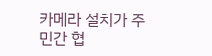카메라 설치가 주민간 협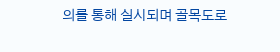의를 통해 실시되며 골목도로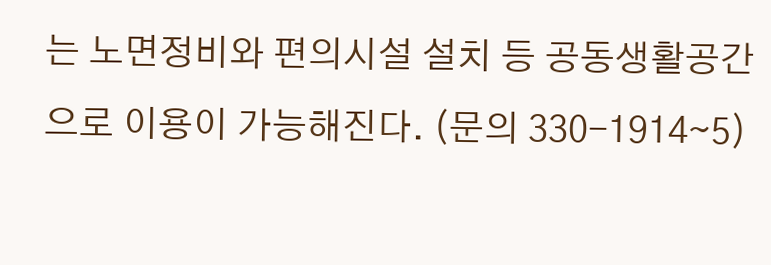는 노면정비와 편의시설 설치 등 공동생활공간으로 이용이 가능해진다. (문의 330-1914∼5)